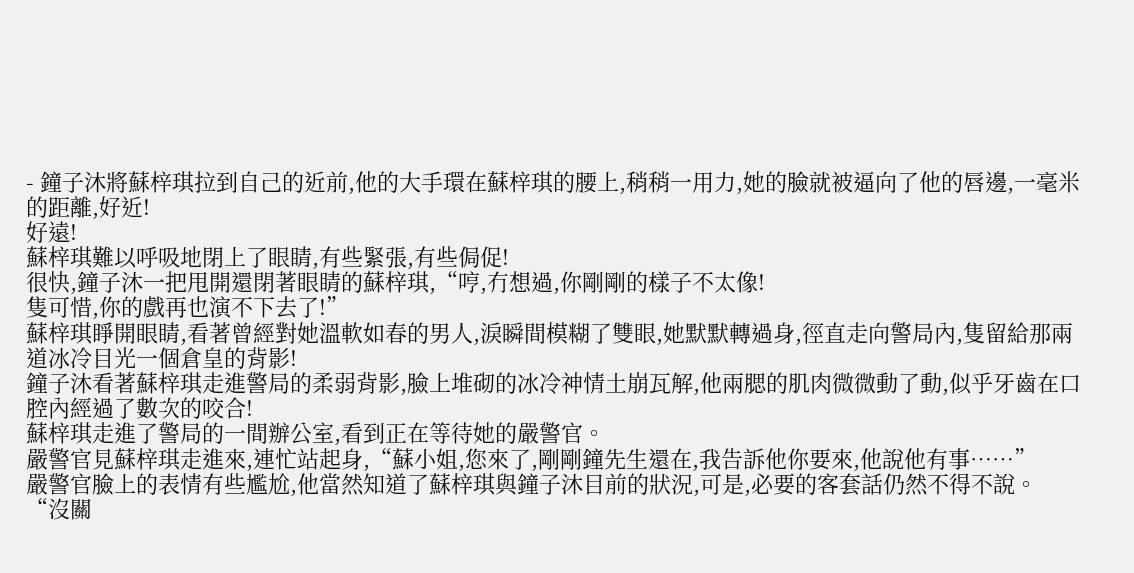- 鐘子沐將蘇梓琪拉到自己的近前,他的大手環在蘇梓琪的腰上,稍稍一用力,她的臉就被逼向了他的唇邊,一毫米的距離,好近!
好遠!
蘇梓琪難以呼吸地閉上了眼睛,有些緊張,有些侷促!
很快,鐘子沐一把甩開還閉著眼睛的蘇梓琪,“哼,冇想過,你剛剛的樣子不太像!
隻可惜,你的戲再也演不下去了!”
蘇梓琪睜開眼睛,看著曾經對她溫軟如春的男人,淚瞬間模糊了雙眼,她默默轉過身,徑直走向警局內,隻留給那兩道冰冷目光一個倉皇的背影!
鐘子沐看著蘇梓琪走進警局的柔弱背影,臉上堆砌的冰冷神情土崩瓦解,他兩腮的肌肉微微動了動,似乎牙齒在口腔內經過了數次的咬合!
蘇梓琪走進了警局的一間辦公室,看到正在等待她的嚴警官。
嚴警官見蘇梓琪走進來,連忙站起身,“蘇小姐,您來了,剛剛鐘先生還在,我告訴他你要來,他說他有事……”
嚴警官臉上的表情有些尷尬,他當然知道了蘇梓琪與鐘子沐目前的狀況,可是,必要的客套話仍然不得不說。
“沒關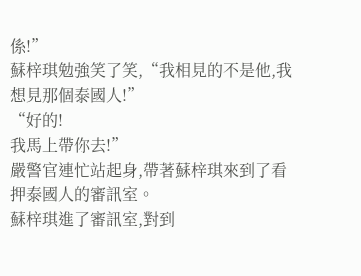係!”
蘇梓琪勉強笑了笑,“我相見的不是他,我想見那個泰國人!”
“好的!
我馬上帶你去!”
嚴警官連忙站起身,帶著蘇梓琪來到了看押泰國人的審訊室。
蘇梓琪進了審訊室,對到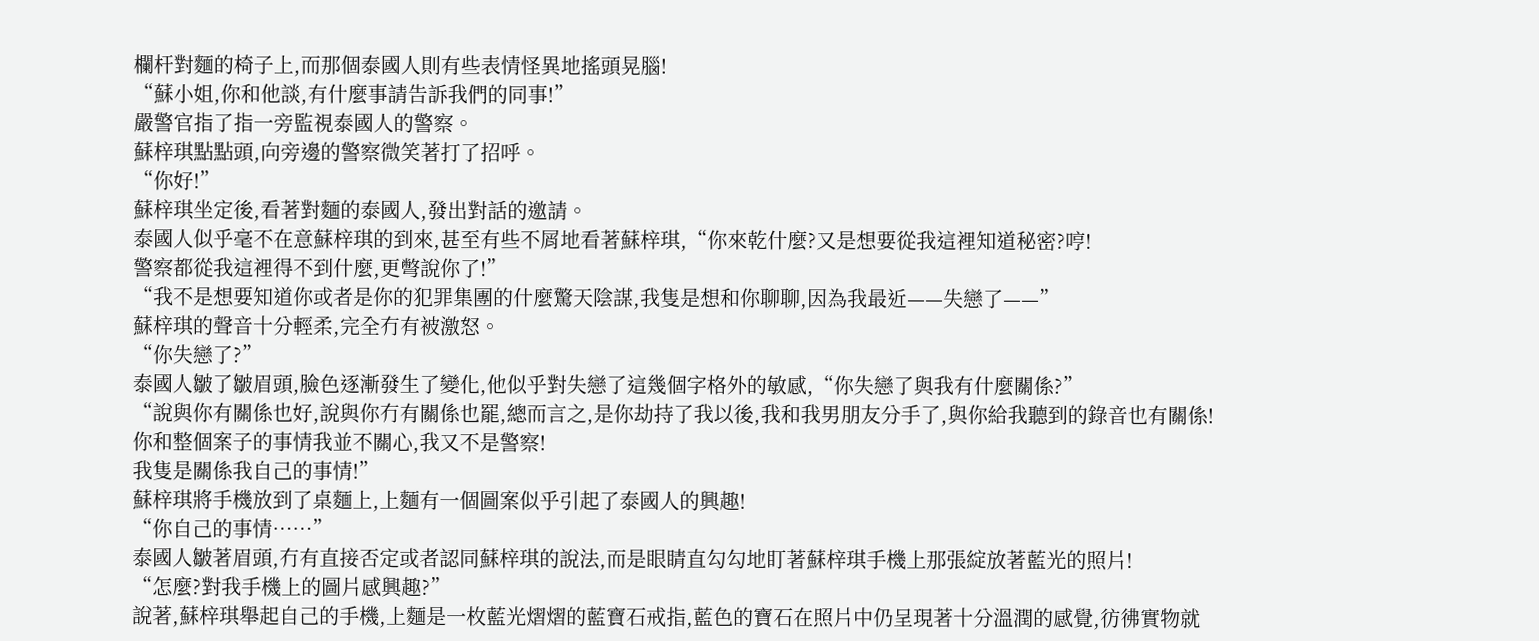欄杆對麵的椅子上,而那個泰國人則有些表情怪異地搖頭晃腦!
“蘇小姐,你和他談,有什麼事請告訴我們的同事!”
嚴警官指了指一旁監視泰國人的警察。
蘇梓琪點點頭,向旁邊的警察微笑著打了招呼。
“你好!”
蘇梓琪坐定後,看著對麵的泰國人,發出對話的邀請。
泰國人似乎毫不在意蘇梓琪的到來,甚至有些不屑地看著蘇梓琪,“你來乾什麼?又是想要從我這裡知道秘密?哼!
警察都從我這裡得不到什麼,更彆說你了!”
“我不是想要知道你或者是你的犯罪集團的什麼驚天陰謀,我隻是想和你聊聊,因為我最近——失戀了——”
蘇梓琪的聲音十分輕柔,完全冇有被激怒。
“你失戀了?”
泰國人皺了皺眉頭,臉色逐漸發生了變化,他似乎對失戀了這幾個字格外的敏感,“你失戀了與我有什麼關係?”
“說與你有關係也好,說與你冇有關係也罷,總而言之,是你劫持了我以後,我和我男朋友分手了,與你給我聽到的錄音也有關係!
你和整個案子的事情我並不關心,我又不是警察!
我隻是關係我自己的事情!”
蘇梓琪將手機放到了桌麵上,上麵有一個圖案似乎引起了泰國人的興趣!
“你自己的事情……”
泰國人皺著眉頭,冇有直接否定或者認同蘇梓琪的說法,而是眼睛直勾勾地盯著蘇梓琪手機上那張綻放著藍光的照片!
“怎麼?對我手機上的圖片感興趣?”
說著,蘇梓琪舉起自己的手機,上麵是一枚藍光熠熠的藍寶石戒指,藍色的寶石在照片中仍呈現著十分溫潤的感覺,彷彿實物就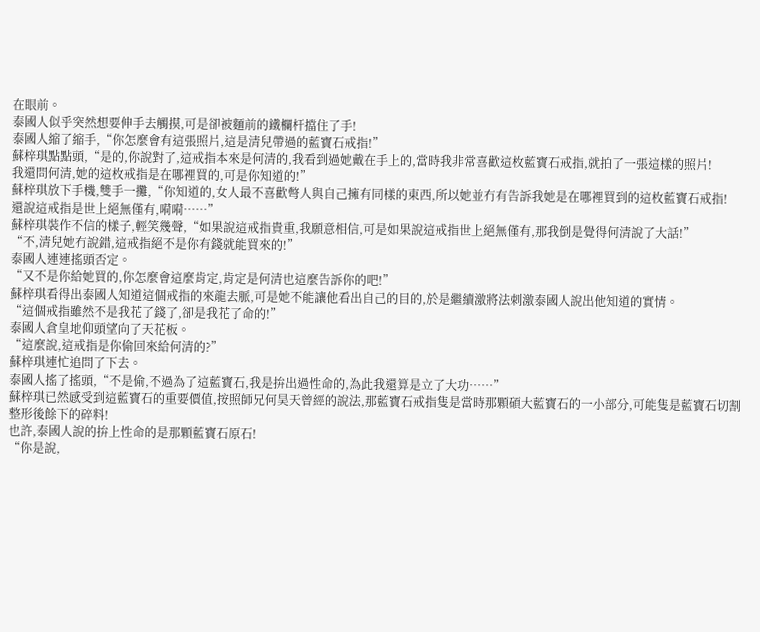在眼前。
泰國人似乎突然想要伸手去觸摸,可是卻被麵前的鐵欄杆擋住了手!
泰國人縮了縮手,“你怎麼會有這張照片,這是清兒帶過的藍寶石戒指!”
蘇梓琪點點頭,“是的,你說對了,這戒指本來是何清的,我看到過她戴在手上的,當時我非常喜歡這枚藍寶石戒指,就拍了一張這樣的照片!
我還問何清,她的這枚戒指是在哪裡買的,可是你知道的!”
蘇梓琪放下手機,雙手一攤,“你知道的,女人最不喜歡彆人與自己擁有同樣的東西,所以她並冇有告訴我她是在哪裡買到的這枚藍寶石戒指!
還說這戒指是世上絕無僅有,嗬嗬……”
蘇梓琪裝作不信的樣子,輕笑幾聲,“如果說這戒指貴重,我願意相信,可是如果說這戒指世上絕無僅有,那我倒是覺得何清說了大話!”
“不,清兒她冇說錯,這戒指絕不是你有錢就能買來的!”
泰國人連連搖頭否定。
“又不是你給她買的,你怎麼會這麼肯定,肯定是何清也這麼告訴你的吧!”
蘇梓琪看得出泰國人知道這個戒指的來龍去脈,可是她不能讓他看出自己的目的,於是繼續激將法刺激泰國人說出他知道的實情。
“這個戒指雖然不是我花了錢了,卻是我花了命的!”
泰國人倉皇地仰頭望向了天花板。
“這麼說,這戒指是你偷回來給何清的?”
蘇梓琪連忙追問了下去。
泰國人搖了搖頭,“不是偷,不過為了這藍寶石,我是拚出過性命的,為此我還算是立了大功……”
蘇梓琪已然感受到這藍寶石的重要價值,按照師兄何昊天曾經的說法,那藍寶石戒指隻是當時那顆碩大藍寶石的一小部分,可能隻是藍寶石切割整形後餘下的碎料!
也許,泰國人說的拚上性命的是那顆藍寶石原石!
“你是說,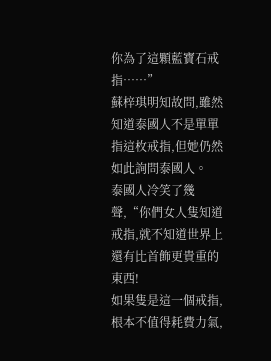你為了這顆藍寶石戒指……”
蘇梓琪明知故問,雖然知道泰國人不是單單指這枚戒指,但她仍然如此詢問泰國人。
泰國人冷笑了幾聲,“你們女人隻知道戒指,就不知道世界上還有比首飾更貴重的東西!
如果隻是這一個戒指,根本不值得耗費力氣,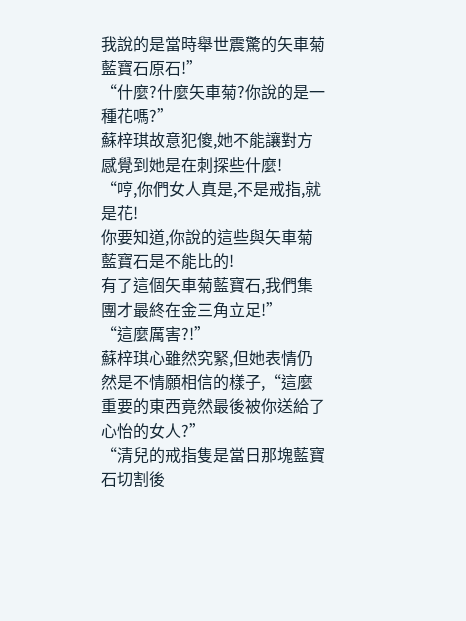我說的是當時舉世震驚的矢車菊藍寶石原石!”
“什麼?什麼矢車菊?你說的是一種花嗎?”
蘇梓琪故意犯傻,她不能讓對方感覺到她是在刺探些什麼!
“哼,你們女人真是,不是戒指,就是花!
你要知道,你說的這些與矢車菊藍寶石是不能比的!
有了這個矢車菊藍寶石,我們集團才最終在金三角立足!”
“這麼厲害?!”
蘇梓琪心雖然究緊,但她表情仍然是不情願相信的樣子,“這麼重要的東西竟然最後被你送給了心怡的女人?”
“清兒的戒指隻是當日那塊藍寶石切割後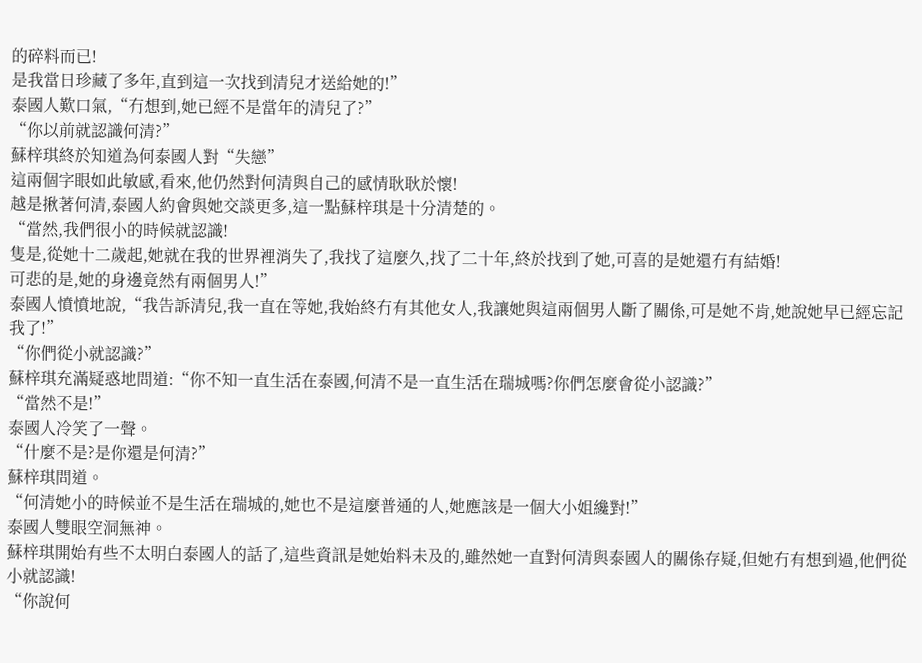的碎料而已!
是我當日珍藏了多年,直到這一次找到清兒才送給她的!”
泰國人歎口氣,“冇想到,她已經不是當年的清兒了?”
“你以前就認識何清?”
蘇梓琪終於知道為何泰國人對“失戀”
這兩個字眼如此敏感,看來,他仍然對何清與自己的感情耿耿於懷!
越是揪著何清,泰國人約會與她交談更多,這一點蘇梓琪是十分清楚的。
“當然,我們很小的時候就認識!
隻是,從她十二歲起,她就在我的世界裡消失了,我找了這麼久,找了二十年,終於找到了她,可喜的是她還冇有結婚!
可悲的是,她的身邊竟然有兩個男人!”
泰國人憤憤地說,“我告訴清兒,我一直在等她,我始終冇有其他女人,我讓她與這兩個男人斷了關係,可是她不肯,她說她早已經忘記我了!”
“你們從小就認識?”
蘇梓琪充滿疑惑地問道:“你不知一直生活在泰國,何清不是一直生活在瑞城嗎?你們怎麼會從小認識?”
“當然不是!”
泰國人冷笑了一聲。
“什麼不是?是你還是何清?”
蘇梓琪問道。
“何清她小的時候並不是生活在瑞城的,她也不是這麼普通的人,她應該是一個大小姐纔對!”
泰國人雙眼空洞無神。
蘇梓琪開始有些不太明白泰國人的話了,這些資訊是她始料未及的,雖然她一直對何清與泰國人的關係存疑,但她冇有想到過,他們從小就認識!
“你說何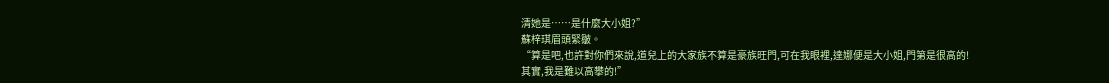清她是……是什麼大小姐?”
蘇梓琪眉頭緊皺。
“算是吧,也許對你們來說,道兒上的大家族不算是豪族旺門,可在我眼裡,達娜便是大小姐,門第是很高的!
其實,我是難以高攀的!”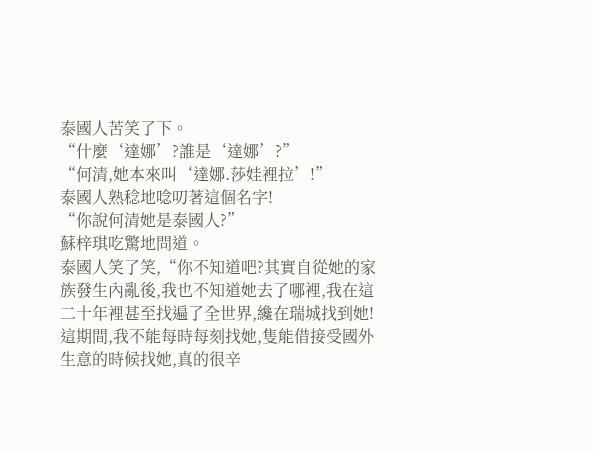泰國人苦笑了下。
“什麼‘達娜’?誰是‘達娜’?”
“何清,她本來叫‘達娜.莎娃裡拉’!”
泰國人熟稔地唸叨著這個名字!
“你說何清她是泰國人?”
蘇梓琪吃驚地問道。
泰國人笑了笑,“你不知道吧?其實自從她的家族發生內亂後,我也不知道她去了哪裡,我在這二十年裡甚至找遍了全世界,纔在瑞城找到她!
這期間,我不能每時每刻找她,隻能借接受國外生意的時候找她,真的很辛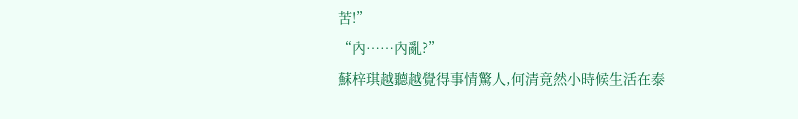苦!”
“內……內亂?”
蘇梓琪越聽越覺得事情驚人,何清竟然小時候生活在泰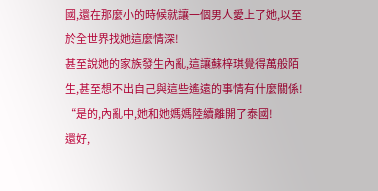國,還在那麼小的時候就讓一個男人愛上了她,以至於全世界找她這麼情深!
甚至說她的家族發生內亂,這讓蘇梓琪覺得萬般陌生,甚至想不出自己與這些遙遠的事情有什麼關係!
“是的,內亂中,她和她媽媽陸續離開了泰國!
還好,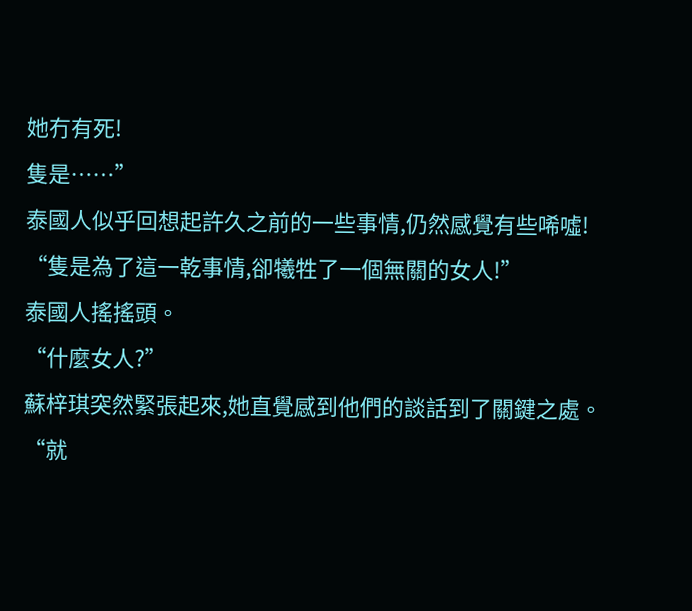她冇有死!
隻是……”
泰國人似乎回想起許久之前的一些事情,仍然感覺有些唏噓!
“隻是為了這一乾事情,卻犧牲了一個無關的女人!”
泰國人搖搖頭。
“什麼女人?”
蘇梓琪突然緊張起來,她直覺感到他們的談話到了關鍵之處。
“就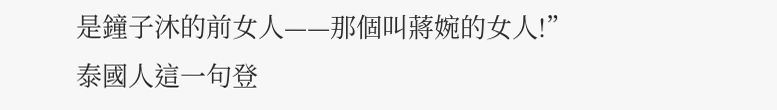是鐘子沐的前女人——那個叫蔣婉的女人!”
泰國人這一句登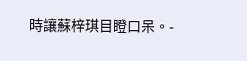時讓蘇梓琪目瞪口呆。-